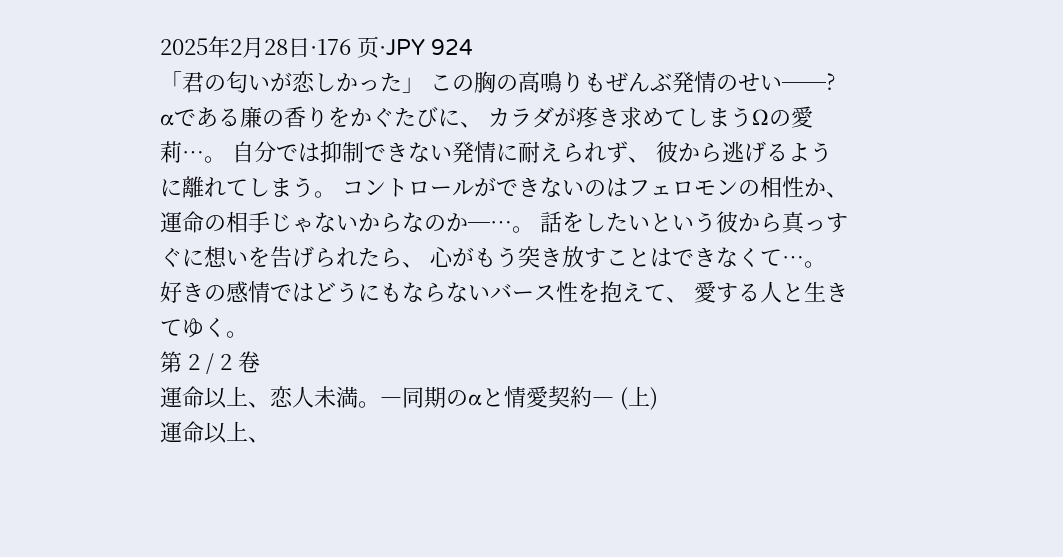2025年2月28日·176 页·JPY 924
「君の匂いが恋しかった」 この胸の高鳴りもぜんぶ発情のせい──? αである廉の香りをかぐたびに、 カラダが疼き求めてしまうΩの愛莉…。 自分では抑制できない発情に耐えられず、 彼から逃げるように離れてしまう。 コントロールができないのはフェロモンの相性か、 運命の相手じゃないからなのか─…。 話をしたいという彼から真っすぐに想いを告げられたら、 心がもう突き放すことはできなくて…。 好きの感情ではどうにもならないバース性を抱えて、 愛する人と生きてゆく。
第 2 / 2 卷
運命以上、恋人未満。―同期のαと情愛契約― (上)
運命以上、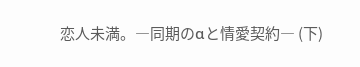恋人未満。―同期のαと情愛契約― (下)